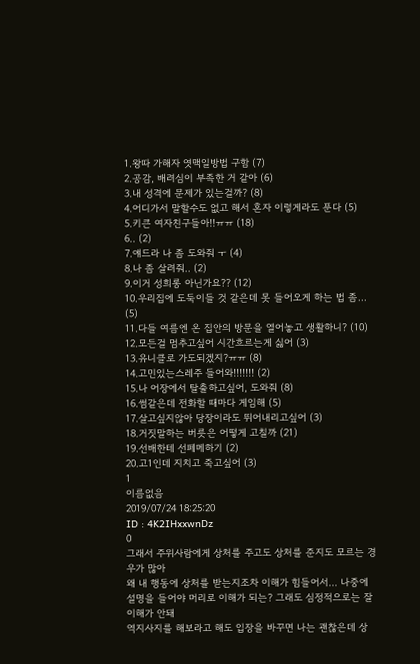1.왕따 가해자 엿맥일방법 구함 (7)
2.공감, 배려심이 부족한 거 같아 (6)
3.내 성격에 문제가 있는걸까? (8)
4.어디가서 말할수도 없고 해서 혼자 이렇게라도 푼다 (5)
5.키큰 여자친구들아!!ㅠㅠ (18)
6.. (2)
7.얘드라 나 좀 도와줘 ㅜ (4)
8.나 좀 살려줘.. (2)
9.이거 성희롱 아닌가요?? (12)
10.우리집에 도둑이들 것 같은데 못 들어오게 하는 법 좀... (5)
11.다들 여름엔 온 집안의 방문을 열어놓고 생활하니? (10)
12.모든걸 멈추고싶어 시간흐르는게 싫어 (3)
13.유니클로 가도되겠지?ㅠㅠ (8)
14.고민있는스레주 들어와!!!!!!! (2)
15.나 어장에서 탈출하고싶어, 도와줘 (8)
16.썸같은데 전화할 때마다 게임해 (5)
17.살고싶지않아 당장이라도 뛰어내리고싶어 (3)
18.거짓말하는 버릇은 어떻게 고칠까 (21)
19.선배한테 선페메하기 (2)
20.고1인데 지치고 죽고싶어 (3)
1
이름없음
2019/07/24 18:25:20
ID : 4K2IHxxwnDz
0
그래서 주위사람에게 상처를 주고도 상처를 준지도 모르는 경우가 많아
왜 내 행동에 상처를 받는지조차 이해가 힘들어서... 나중에 설명을 들어야 머리로 이해가 되는? 그래도 심정적으로는 잘 이해가 안돼
역지사지를 해보라고 해도 입장을 바꾸면 나는 괜찮은데 상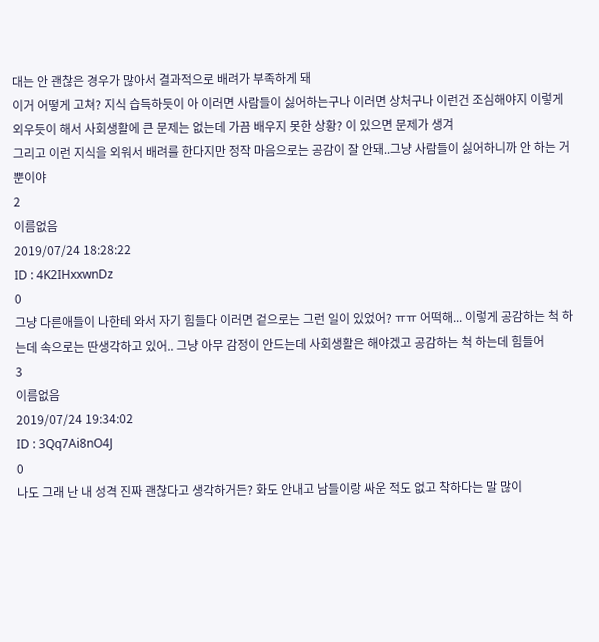대는 안 괜찮은 경우가 많아서 결과적으로 배려가 부족하게 돼
이거 어떻게 고쳐? 지식 습득하듯이 아 이러면 사람들이 싫어하는구나 이러면 상처구나 이런건 조심해야지 이렇게 외우듯이 해서 사회생활에 큰 문제는 없는데 가끔 배우지 못한 상황? 이 있으면 문제가 생겨
그리고 이런 지식을 외워서 배려를 한다지만 정작 마음으로는 공감이 잘 안돼..그냥 사람들이 싫어하니까 안 하는 거 뿐이야
2
이름없음
2019/07/24 18:28:22
ID : 4K2IHxxwnDz
0
그냥 다른애들이 나한테 와서 자기 힘들다 이러면 겉으로는 그런 일이 있었어? ㅠㅠ 어떡해... 이렇게 공감하는 척 하는데 속으로는 딴생각하고 있어.. 그냥 아무 감정이 안드는데 사회생활은 해야겠고 공감하는 척 하는데 힘들어
3
이름없음
2019/07/24 19:34:02
ID : 3Qq7Ai8nO4J
0
나도 그래 난 내 성격 진짜 괜찮다고 생각하거든? 화도 안내고 남들이랑 싸운 적도 없고 착하다는 말 많이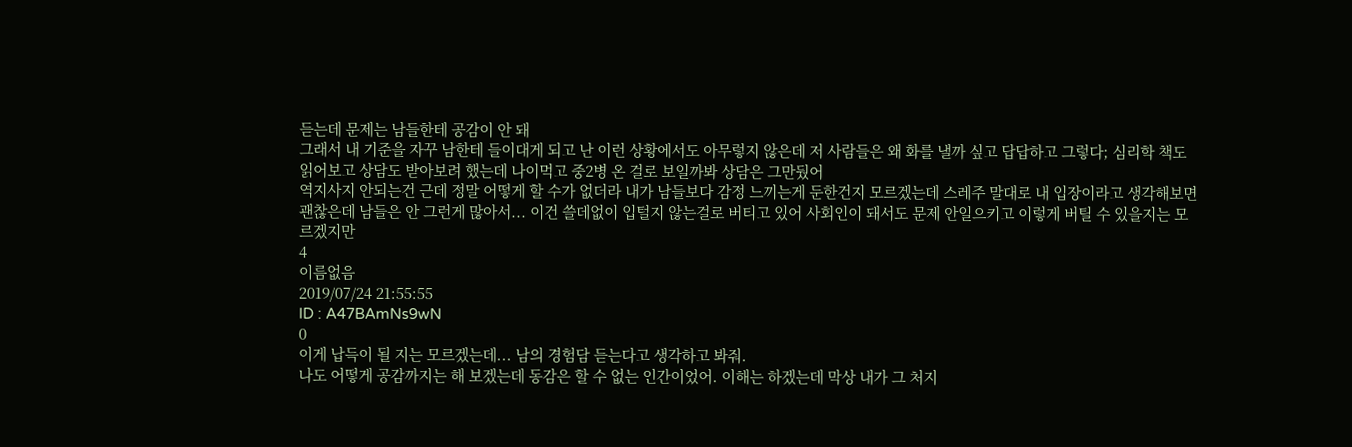듣는데 문제는 남들한테 공감이 안 돼
그래서 내 기준을 자꾸 남한테 들이대게 되고 난 이런 상황에서도 아무렇지 않은데 저 사람들은 왜 화를 낼까 싶고 답답하고 그렇다; 심리학 책도 읽어보고 상담도 받아보려 했는데 나이먹고 중2병 온 걸로 보일까봐 상담은 그만뒀어
역지사지 안되는건 근데 정말 어떻게 할 수가 없더라 내가 남들보다 감정 느끼는게 둔한건지 모르겠는데 스레주 말대로 내 입장이라고 생각해보면 괜찮은데 남들은 안 그런게 많아서... 이건 쓸데없이 입털지 않는걸로 버티고 있어 사회인이 돼서도 문제 안일으키고 이렇게 버틸 수 있을지는 모르겠지만
4
이름없음
2019/07/24 21:55:55
ID : A47BAmNs9wN
0
이게 납득이 될 지는 모르겠는데... 남의 경험담 듣는다고 생각하고 봐줘.
나도 어떻게 공감까지는 해 보겠는데 동감은 할 수 없는 인간이었어. 이해는 하겠는데 막상 내가 그 처지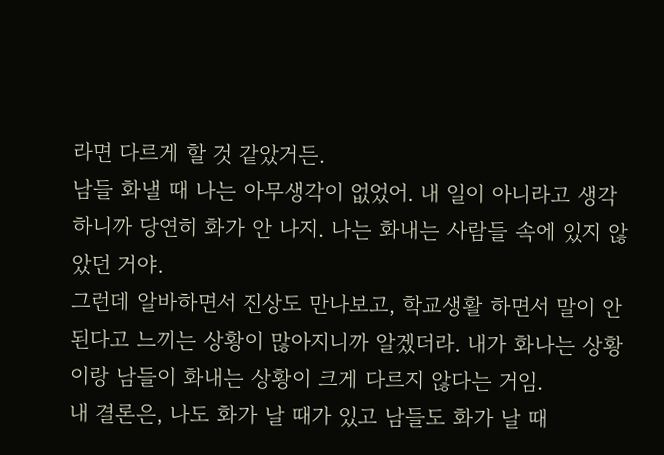라면 다르게 할 것 같았거든.
남들 화낼 때 나는 아무생각이 없었어. 내 일이 아니라고 생각하니까 당연히 화가 안 나지. 나는 화내는 사람들 속에 있지 않았던 거야.
그런데 알바하면서 진상도 만나보고, 학교생활 하면서 말이 안 된다고 느끼는 상황이 많아지니까 알겠더라. 내가 화나는 상황이랑 남들이 화내는 상황이 크게 다르지 않다는 거임.
내 결론은, 나도 화가 날 때가 있고 남들도 화가 날 때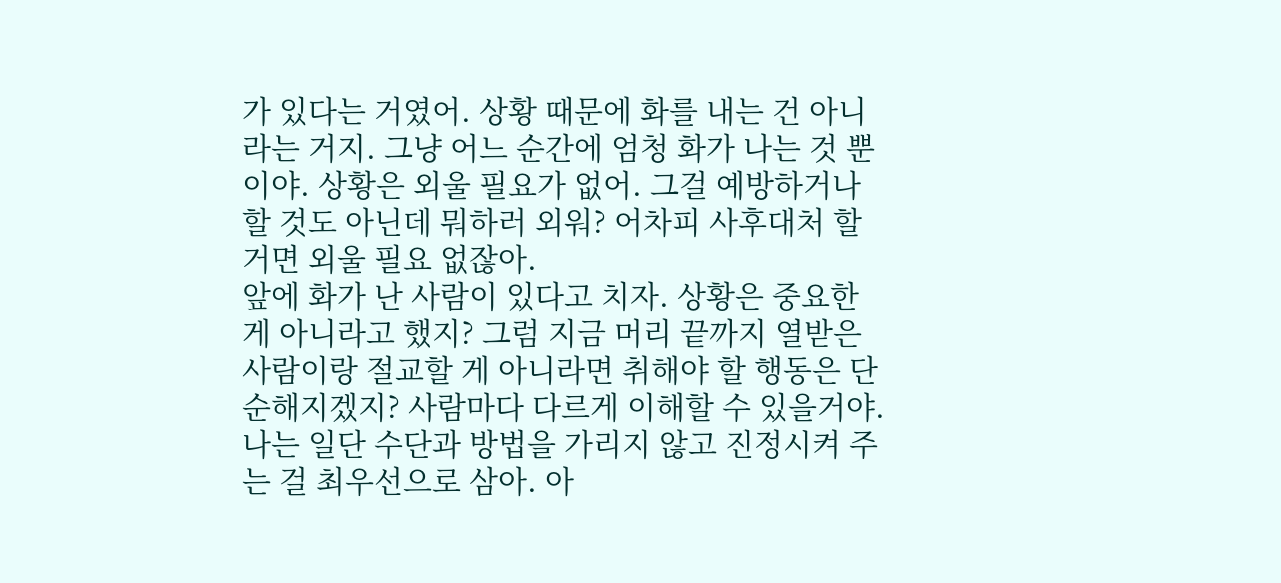가 있다는 거였어. 상황 때문에 화를 내는 건 아니라는 거지. 그냥 어느 순간에 엄청 화가 나는 것 뿐이야. 상황은 외울 필요가 없어. 그걸 예방하거나 할 것도 아닌데 뭐하러 외워? 어차피 사후대처 할 거면 외울 필요 없잖아.
앞에 화가 난 사람이 있다고 치자. 상황은 중요한 게 아니라고 했지? 그럼 지금 머리 끝까지 열받은 사람이랑 절교할 게 아니라면 취해야 할 행동은 단순해지겠지? 사람마다 다르게 이해할 수 있을거야. 나는 일단 수단과 방법을 가리지 않고 진정시켜 주는 걸 최우선으로 삼아. 아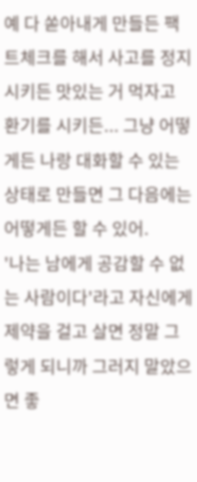예 다 쏟아내게 만들든 팩트체크를 해서 사고를 정지시키든 맛있는 거 먹자고 환기를 시키든... 그냥 어떻게든 나랑 대화할 수 있는 상태로 만들면 그 다음에는 어떻게든 할 수 있어.
'나는 남에게 공감할 수 없는 사람이다'라고 자신에게 제약을 걸고 살면 정말 그렇게 되니까 그러지 말았으면 좋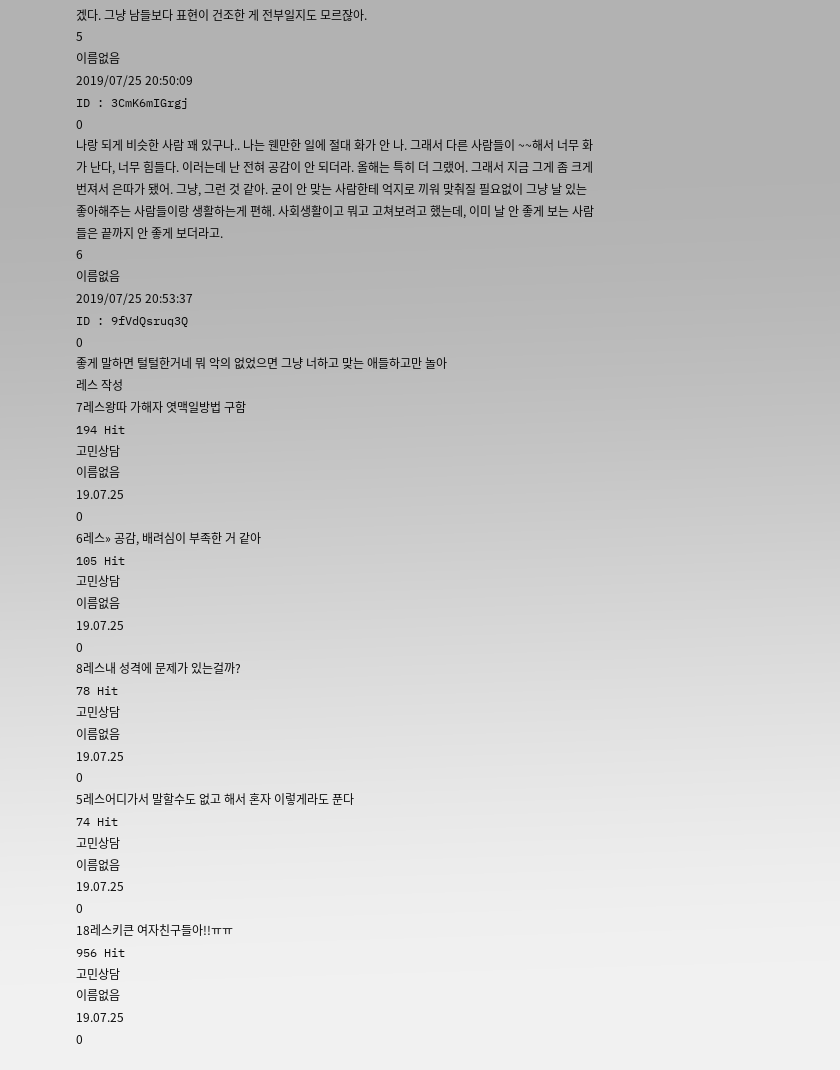겠다. 그냥 남들보다 표현이 건조한 게 전부일지도 모르잖아.
5
이름없음
2019/07/25 20:50:09
ID : 3CmK6mIGrgj
0
나랑 되게 비슷한 사람 꽤 있구나.. 나는 웬만한 일에 절대 화가 안 나. 그래서 다른 사람들이 ~~해서 너무 화가 난다, 너무 힘들다. 이러는데 난 전혀 공감이 안 되더라. 올해는 특히 더 그랬어. 그래서 지금 그게 좀 크게 번져서 은따가 됐어. 그냥, 그런 것 같아. 굳이 안 맞는 사람한테 억지로 끼워 맞춰질 필요없이 그냥 날 있는 좋아해주는 사람들이랑 생활하는게 편해. 사회생활이고 뭐고 고쳐보려고 했는데, 이미 날 안 좋게 보는 사람들은 끝까지 안 좋게 보더라고.
6
이름없음
2019/07/25 20:53:37
ID : 9fVdQsruq3Q
0
좋게 말하면 털털한거네 뭐 악의 없었으면 그냥 너하고 맞는 애들하고만 놀아
레스 작성
7레스왕따 가해자 엿맥일방법 구함
194 Hit
고민상담
이름없음
19.07.25
0
6레스» 공감, 배려심이 부족한 거 같아
105 Hit
고민상담
이름없음
19.07.25
0
8레스내 성격에 문제가 있는걸까?
78 Hit
고민상담
이름없음
19.07.25
0
5레스어디가서 말할수도 없고 해서 혼자 이렇게라도 푼다
74 Hit
고민상담
이름없음
19.07.25
0
18레스키큰 여자친구들아!!ㅠㅠ
956 Hit
고민상담
이름없음
19.07.25
0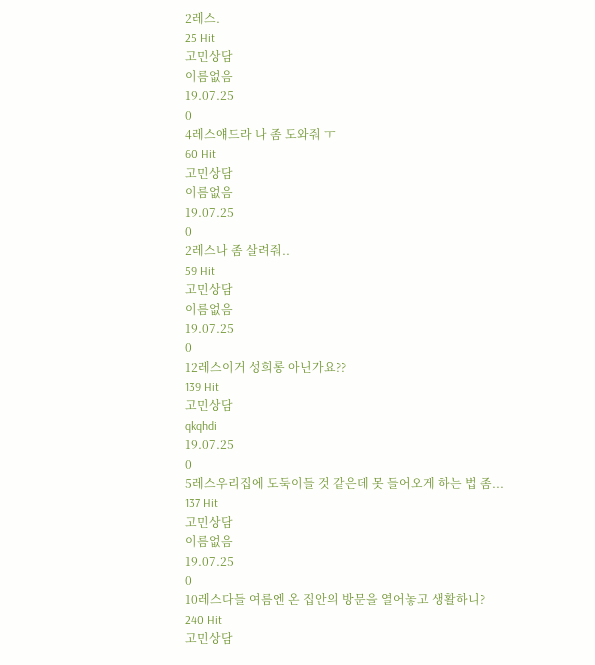2레스.
25 Hit
고민상담
이름없음
19.07.25
0
4레스얘드라 나 좀 도와줘 ㅜ
60 Hit
고민상담
이름없음
19.07.25
0
2레스나 좀 살려줘..
59 Hit
고민상담
이름없음
19.07.25
0
12레스이거 성희롱 아닌가요??
139 Hit
고민상담
qkqhdi
19.07.25
0
5레스우리집에 도둑이들 것 같은데 못 들어오게 하는 법 좀...
137 Hit
고민상담
이름없음
19.07.25
0
10레스다들 여름엔 온 집안의 방문을 열어놓고 생활하니?
240 Hit
고민상담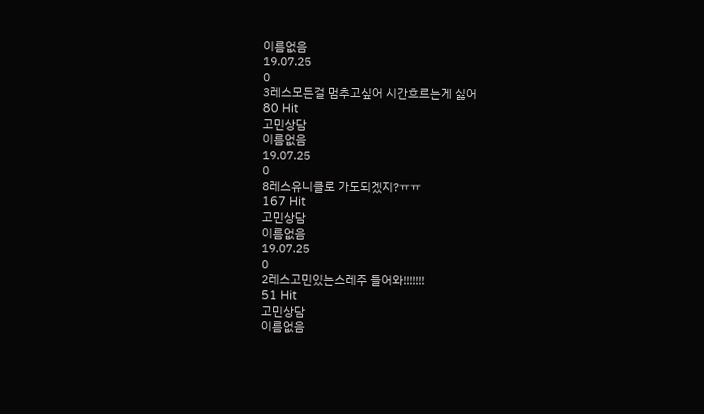이름없음
19.07.25
0
3레스모든걸 멈추고싶어 시간흐르는게 싫어
80 Hit
고민상담
이름없음
19.07.25
0
8레스유니클로 가도되겠지?ㅠㅠ
167 Hit
고민상담
이름없음
19.07.25
0
2레스고민있는스레주 들어와!!!!!!!
51 Hit
고민상담
이름없음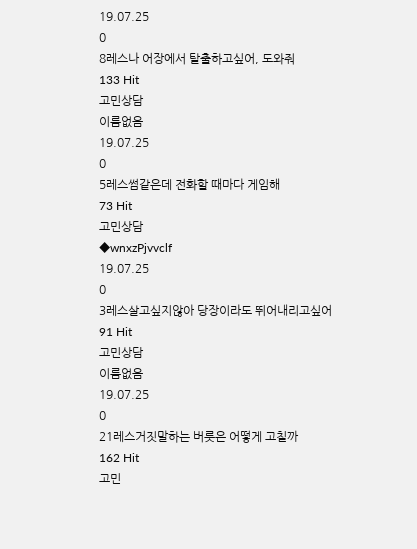19.07.25
0
8레스나 어장에서 탈출하고싶어, 도와줘
133 Hit
고민상담
이름없음
19.07.25
0
5레스썸같은데 전화할 때마다 게임해
73 Hit
고민상담
◆wnxzPjvvclf
19.07.25
0
3레스살고싶지않아 당장이라도 뛰어내리고싶어
91 Hit
고민상담
이름없음
19.07.25
0
21레스거짓말하는 버릇은 어떻게 고칠까
162 Hit
고민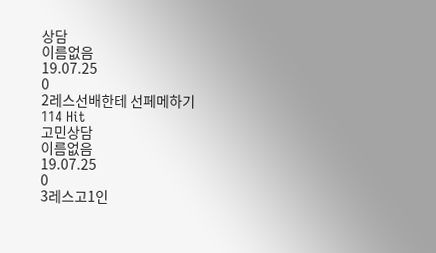상담
이름없음
19.07.25
0
2레스선배한테 선페메하기
114 Hit
고민상담
이름없음
19.07.25
0
3레스고1인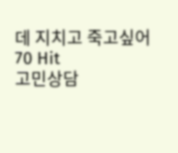데 지치고 죽고싶어
70 Hit
고민상담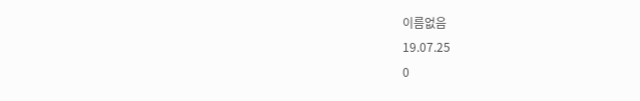이름없음
19.07.25
0